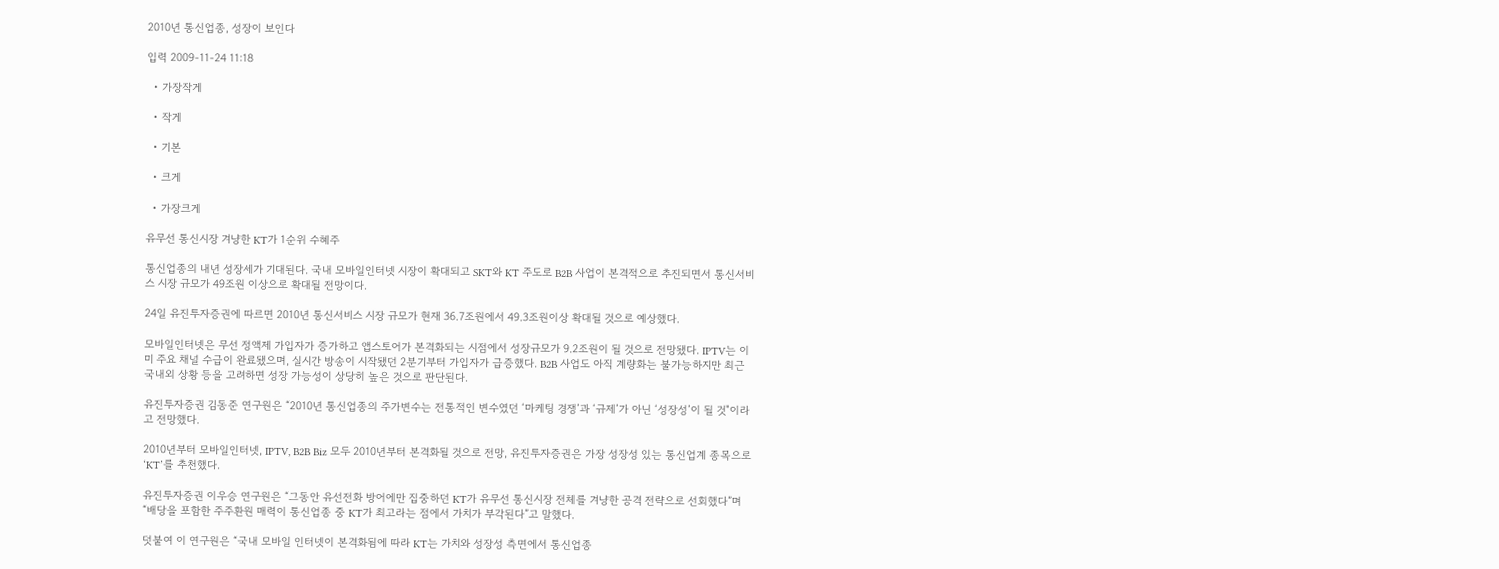2010년 통신업종, 성장이 보인다

입력 2009-11-24 11:18

  • 가장작게

  • 작게

  • 기본

  • 크게

  • 가장크게

유무선 통신시장 겨냥한 KT가 1순위 수혜주

통신업종의 내년 성장세가 기대된다. 국내 모바일인터넷 시장이 확대되고 SKT와 KT 주도로 B2B 사업이 본격적으로 추진되면서 통신서비스 시장 규모가 49조원 이상으로 확대될 전망이다.

24일 유진투자증권에 따르면 2010년 통신서비스 시장 규모가 현재 36.7조원에서 49.3조원이상 확대될 것으로 예상했다.

모바일인터넷은 무선 정액제 가입자가 증가하고 앱스토어가 본격화되는 시점에서 성장규모가 9.2조원이 될 것으로 전망됐다. IPTV는 이미 주요 채널 수급이 완료됐으며, 실시간 방송이 시작됐던 2분기부터 가입자가 급증했다. B2B 사업도 아직 계량화는 불가능하지만 최근 국내외 상황 등을 고려하면 성장 가능성이 상당히 높은 것으로 판단된다.

유진투자증권 김동준 연구원은 “2010년 통신업종의 주가변수는 전통적인 변수였던 ‘마케팅 경쟁’과 ‘규제’가 아닌 ‘성장성’이 될 것"이라고 전망했다.

2010년부터 모바일인터넷, IPTV, B2B Biz 모두 2010년부터 본격화될 것으로 전망, 유진투자증권은 가장 성장성 있는 통신업계 종목으로 ‘KT’를 추천했다.

유진투자증권 이우승 연구원은 “그동안 유선전화 방어에만 집중하던 KT가 유무선 통신시장 전체를 겨냥한 공격 전략으로 선회했다”며 “배당을 포함한 주주환원 매력이 통신업종 중 KT가 최고라는 점에서 가치가 부각된다”고 말했다.

덧붙여 이 연구원은 “국내 모바일 인터넷이 본격화됨에 따라 KT는 가치와 성장성 측면에서 통신업종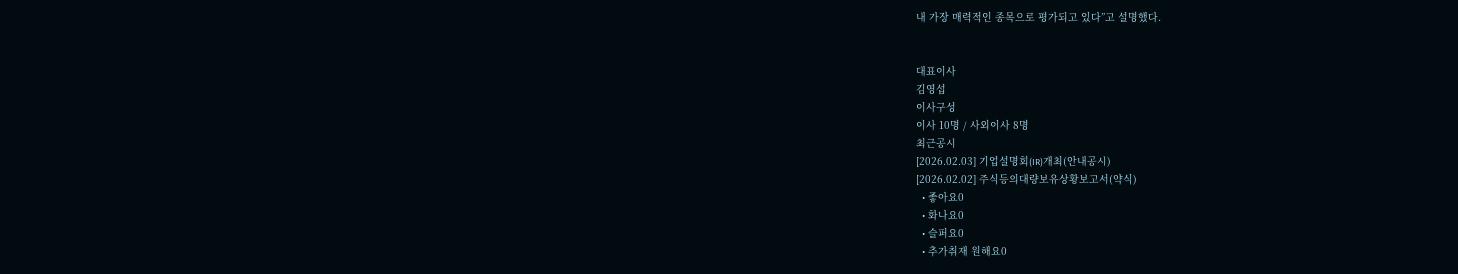내 가장 매력적인 종목으로 평가되고 있다”고 설명했다.


대표이사
김영섭
이사구성
이사 10명 / 사외이사 8명
최근공시
[2026.02.03] 기업설명회(IR)개최(안내공시)
[2026.02.02] 주식등의대량보유상황보고서(약식)
  • 좋아요0
  • 화나요0
  • 슬퍼요0
  • 추가취재 원해요0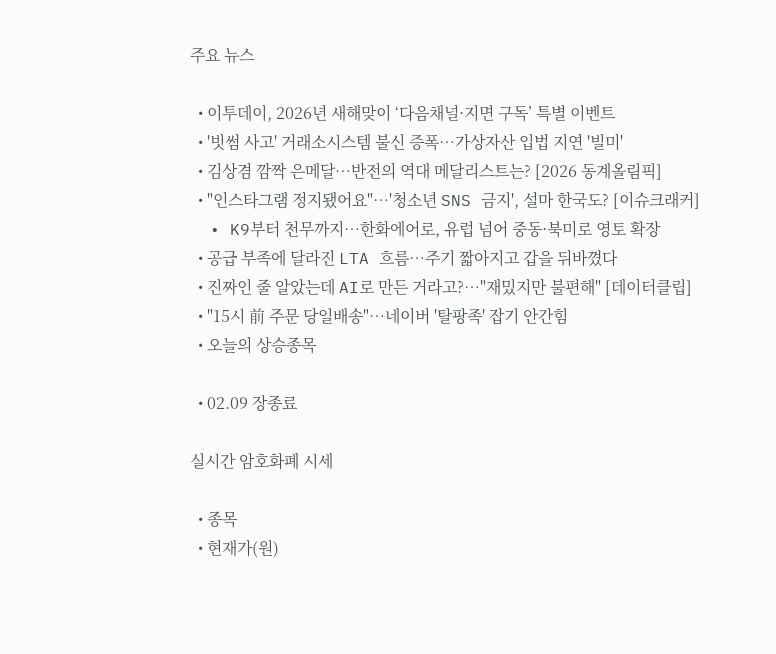주요 뉴스

  • 이투데이, 2026년 새해맞이 ‘다음채널·지면 구독’ 특별 이벤트
  • '빗썸 사고' 거래소시스템 불신 증폭…가상자산 입법 지연 '빌미'
  • 김상겸 깜짝 은메달…반전의 역대 메달리스트는? [2026 동계올림픽]
  • "인스타그램 정지됐어요"⋯'청소년 SNS 금지', 설마 한국도? [이슈크래커]
  • K9부터 천무까지…한화에어로, 유럽 넘어 중동·북미로 영토 확장
  • 공급 부족에 달라진 LTA 흐름⋯주기 짧아지고 갑을 뒤바꼈다
  • 진짜인 줄 알았는데 AI로 만든 거라고?…"재밌지만 불편해" [데이터클립]
  • "15시 前 주문 당일배송"…네이버 '탈팡족' 잡기 안간힘
  • 오늘의 상승종목

  • 02.09 장종료

실시간 암호화폐 시세

  • 종목
  • 현재가(원)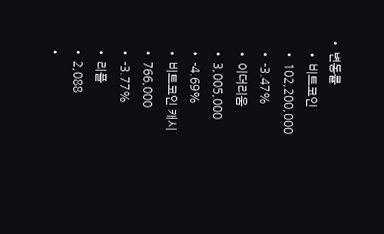• 변동률
    • 비트코인
    • 102,200,000
    • -3.47%
    • 이더리움
    • 3,005,000
    • -4.69%
    • 비트코인 캐시
    • 766,000
    • -3.77%
    • 리플
    • 2,088
    •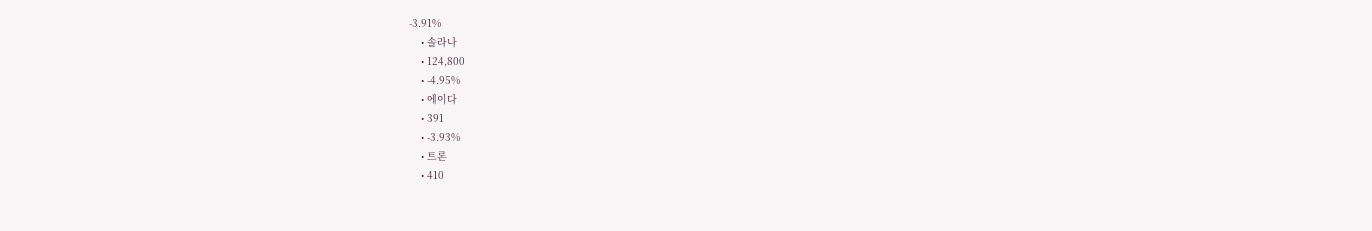-3.91%
    • 솔라나
    • 124,800
    • -4.95%
    • 에이다
    • 391
    • -3.93%
    • 트론
    • 410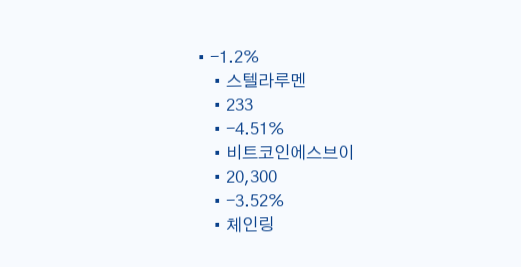• -1.2%
    • 스텔라루멘
    • 233
    • -4.51%
    • 비트코인에스브이
    • 20,300
    • -3.52%
    • 체인링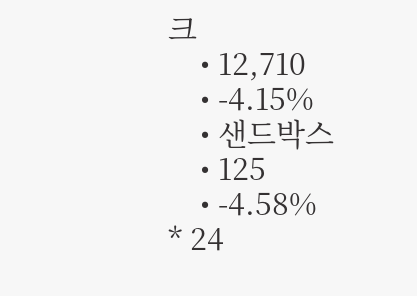크
    • 12,710
    • -4.15%
    • 샌드박스
    • 125
    • -4.58%
* 24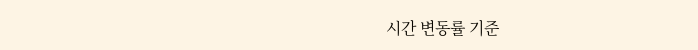시간 변동률 기준